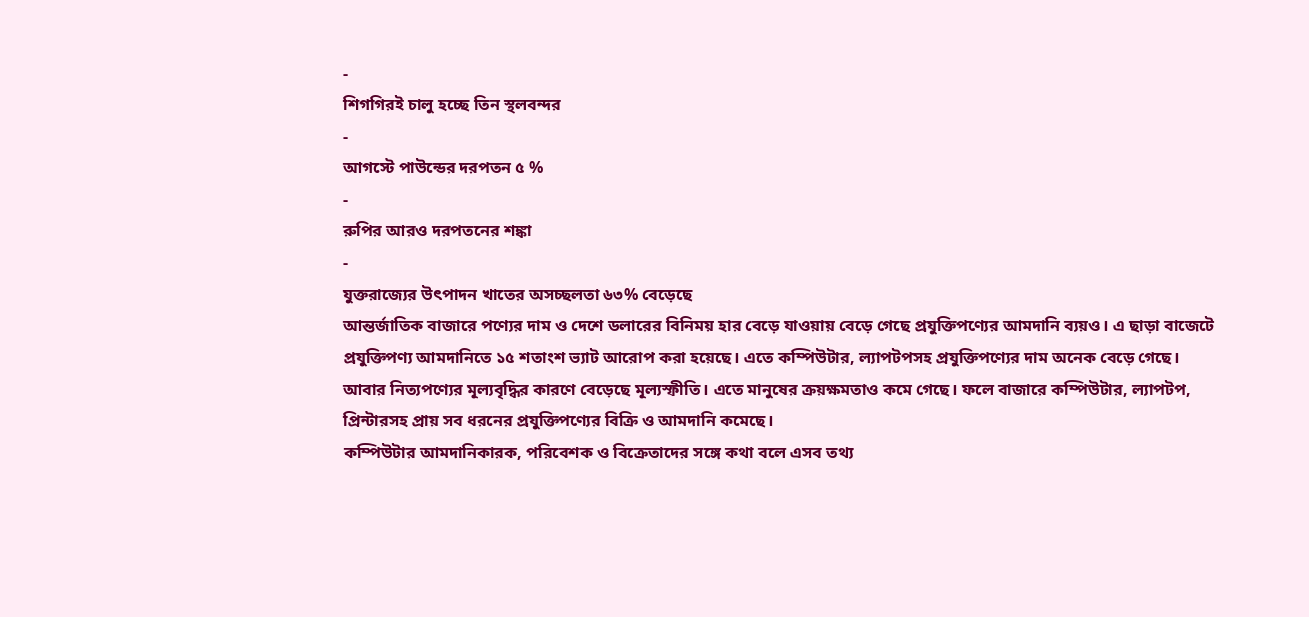-
শিগগিরই চালু হচ্ছে তিন স্থলবন্দর
-
আগস্টে পাউন্ডের দরপতন ৫ %
-
রুপির আরও দরপতনের শঙ্কা
-
যুক্তরাজ্যের উৎপাদন খাতের অসচ্ছলতা ৬৩% বেড়েছে
আন্তর্জাতিক বাজারে পণ্যের দাম ও দেশে ডলারের বিনিময় হার বেড়ে যাওয়ায় বেড়ে গেছে প্রযুক্তিপণ্যের আমদানি ব্যয়ও। এ ছাড়া বাজেটে প্রযুক্তিপণ্য আমদানিতে ১৫ শতাংশ ভ্যাট আরোপ করা হয়েছে। এতে কম্পিউটার, ল্যাপটপসহ প্রযুক্তিপণ্যের দাম অনেক বেড়ে গেছে।
আবার নিত্যপণ্যের মূল্যবৃদ্ধির কারণে বেড়েছে মূল্যস্ফীতি। এতে মানুষের ক্রয়ক্ষমতাও কমে গেছে। ফলে বাজারে কম্পিউটার, ল্যাপটপ, প্রিন্টারসহ প্রায় সব ধরনের প্রযুক্তিপণ্যের বিক্রি ও আমদানি কমেছে।
কম্পিউটার আমদানিকারক, পরিবেশক ও বিক্রেতাদের সঙ্গে কথা বলে এসব তথ্য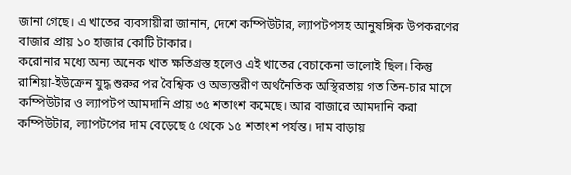জানা গেছে। এ খাতের ব্যবসায়ীরা জানান, দেশে কম্পিউটার, ল্যাপটপসহ আনুষঙ্গিক উপকরণের বাজার প্রায় ১০ হাজার কোটি টাকার।
করোনার মধ্যে অন্য অনেক খাত ক্ষতিগ্রস্ত হলেও এই খাতের বেচাকেনা ভালোই ছিল। কিন্তু রাশিয়া-ইউক্রেন যুদ্ধ শুরুর পর বৈশ্বিক ও অভ্যন্তরীণ অর্থনৈতিক অস্থিরতায় গত তিন-চার মাসে কম্পিউটার ও ল্যাপটপ আমদানি প্রায় ৩৫ শতাংশ কমেছে। আর বাজারে আমদানি করা কম্পিউটার, ল্যাপটপের দাম বেড়েছে ৫ থেকে ১৫ শতাংশ পর্যন্ত। দাম বাড়ায়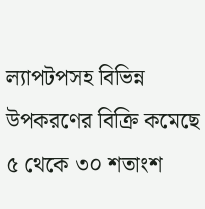ল্যাপটপসহ বিভিন্ন উপকরণের বিক্রি কমেছে ৫ থেকে ৩০ শতাংশ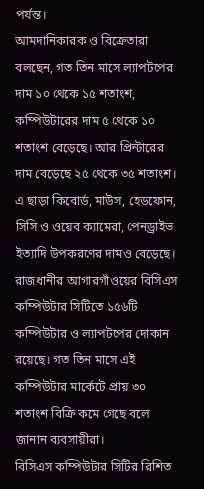পর্যন্ত।
আমদানিকারক ও বিক্রেতারা বলছেন, গত তিন মাসে ল্যাপটপের দাম ১০ থেকে ১৫ শতাংশ, কম্পিউটারের দাম ৫ থেকে ১০ শতাংশ বেড়েছে। আর প্রিন্টারের দাম বেড়েছে ২৫ থেকে ৩৫ শতাংশ। এ ছাড়া কিবোর্ড, মাউস, হেডফোন, সিসি ও ওয়েব ক্যামেরা, পেনড্রাইভ ইত্যাদি উপকরণের দামও বেড়েছে।
রাজধানীর আগারগাঁওয়ের বিসিএস কম্পিউটার সিটিতে ১৫৬টি কম্পিউটার ও ল্যাপটপের দোকান রয়েছে। গত তিন মাসে এই কম্পিউটার মার্কেটে প্রায় ৩০ শতাংশ বিক্রি কমে গেছে বলে জানান ব্যবসায়ীরা।
বিসিএস কম্পিউটার সিটির রিশিত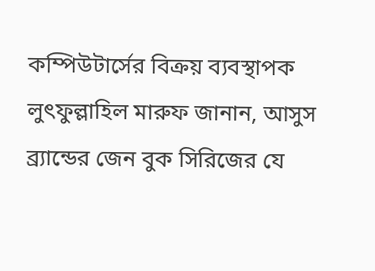কম্পিউটার্সের বিক্রয় ব্যবস্থাপক লুৎফুল্লাহিল মারুফ জানান, আসুস ব্র্যান্ডের জেন বুক সিরিজের যে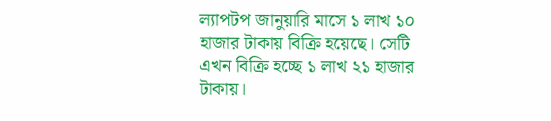ল্যাপটপ জানুয়ারি মাসে ১ লাখ ১০ হাজার টাকায় বিক্রি হয়েছে। সেটি এখন বিক্রি হচ্ছে ১ লাখ ২১ হাজার টাকায়।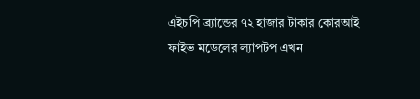এইচপি ব্র্যান্ডের ৭২ হাজার টাকার কোরআই ফাইভ মডেলের ল্যাপটপ এখন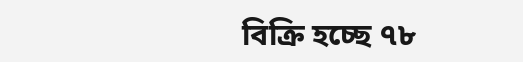বিক্রি হচ্ছে ৭৮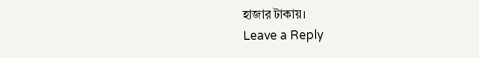হাজার টাকায়।
Leave a Reply